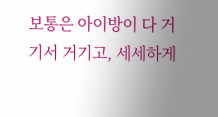보통은 아이방이 다 거기서 거기고, 세세하게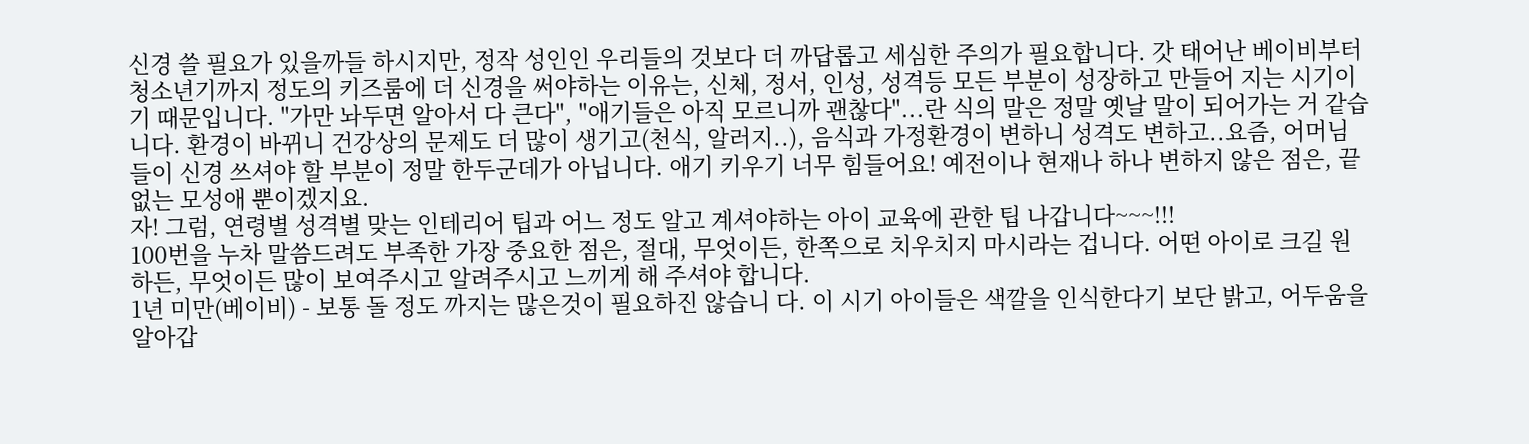신경 쓸 필요가 있을까들 하시지만, 정작 성인인 우리들의 것보다 더 까답롭고 세심한 주의가 필요합니다. 갓 태어난 베이비부터 청소년기까지 정도의 키즈룸에 더 신경을 써야하는 이유는, 신체, 정서, 인성, 성격등 모든 부분이 성장하고 만들어 지는 시기이기 때문입니다. "가만 놔두면 알아서 다 큰다", "애기들은 아직 모르니까 괜찮다"...란 식의 말은 정말 옛날 말이 되어가는 거 같습니다. 환경이 바뀌니 건강상의 문제도 더 많이 생기고(천식, 알러지..), 음식과 가정환경이 변하니 성격도 변하고..요즘, 어머님들이 신경 쓰셔야 할 부분이 정말 한두군데가 아닙니다. 애기 키우기 너무 힘들어요! 예전이나 현재나 하나 변하지 않은 점은, 끝없는 모성애 뿐이겠지요.
자! 그럼, 연령별 성격별 맞는 인테리어 팁과 어느 정도 알고 계셔야하는 아이 교육에 관한 팁 나갑니다~~~!!!
100번을 누차 말씀드려도 부족한 가장 중요한 점은, 절대, 무엇이든, 한쪽으로 치우치지 마시라는 겁니다. 어떤 아이로 크길 원하든, 무엇이든 많이 보여주시고 알려주시고 느끼게 해 주셔야 합니다.
1년 미만(베이비) - 보통 돌 정도 까지는 많은것이 필요하진 않습니 다. 이 시기 아이들은 색깔을 인식한다기 보단 밝고, 어두움을 알아갑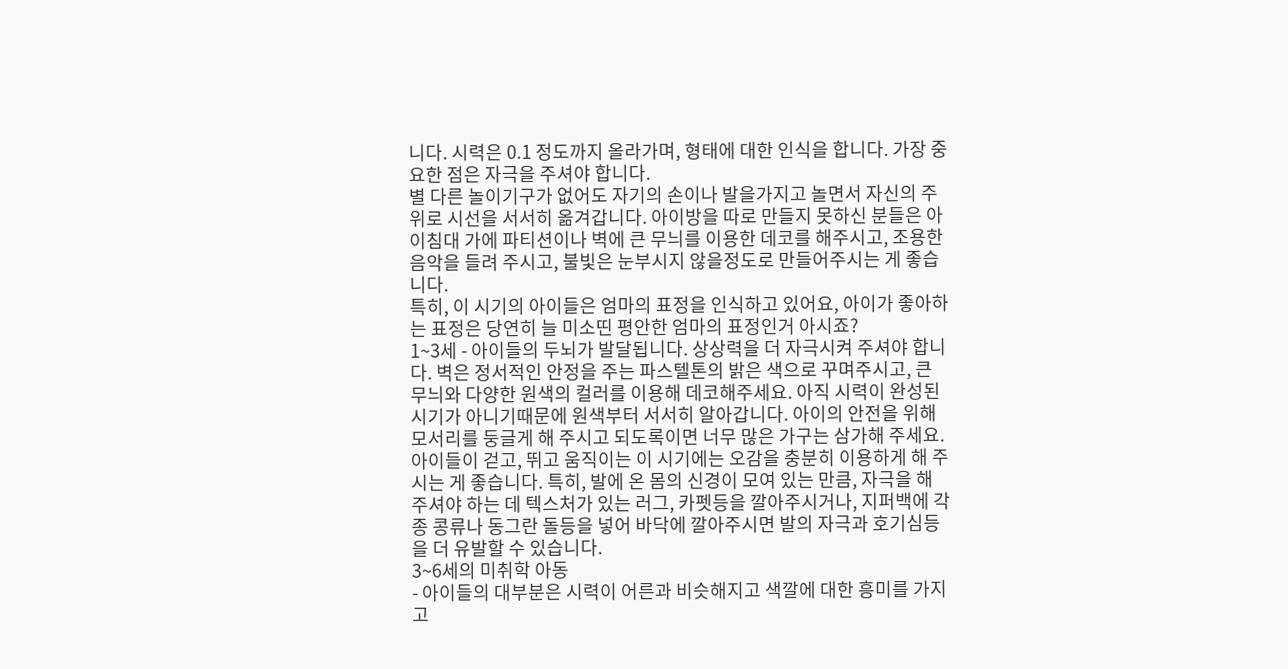니다. 시력은 0.1 정도까지 올라가며, 형태에 대한 인식을 합니다. 가장 중요한 점은 자극을 주셔야 합니다.
별 다른 놀이기구가 없어도 자기의 손이나 발을가지고 놀면서 자신의 주위로 시선을 서서히 옮겨갑니다. 아이방을 따로 만들지 못하신 분들은 아이침대 가에 파티션이나 벽에 큰 무늬를 이용한 데코를 해주시고, 조용한 음악을 들려 주시고, 불빛은 눈부시지 않을정도로 만들어주시는 게 좋습니다.
특히, 이 시기의 아이들은 엄마의 표정을 인식하고 있어요, 아이가 좋아하는 표정은 당연히 늘 미소띤 평안한 엄마의 표정인거 아시죠?
1~3세 - 아이들의 두뇌가 발달됩니다. 상상력을 더 자극시켜 주셔야 합니다. 벽은 정서적인 안정을 주는 파스텔톤의 밝은 색으로 꾸며주시고, 큰 무늬와 다양한 원색의 컬러를 이용해 데코해주세요. 아직 시력이 완성된 시기가 아니기때문에 원색부터 서서히 알아갑니다. 아이의 안전을 위해 모서리를 둥글게 해 주시고 되도록이면 너무 많은 가구는 삼가해 주세요.
아이들이 걷고, 뛰고 움직이는 이 시기에는 오감을 충분히 이용하게 해 주시는 게 좋습니다. 특히, 발에 온 몸의 신경이 모여 있는 만큼, 자극을 해 주셔야 하는 데 텍스처가 있는 러그, 카펫등을 깔아주시거나, 지퍼백에 각종 콩류나 동그란 돌등을 넣어 바닥에 깔아주시면 발의 자극과 호기심등을 더 유발할 수 있습니다.
3~6세의 미취학 아동
- 아이들의 대부분은 시력이 어른과 비슷해지고 색깔에 대한 흥미를 가지고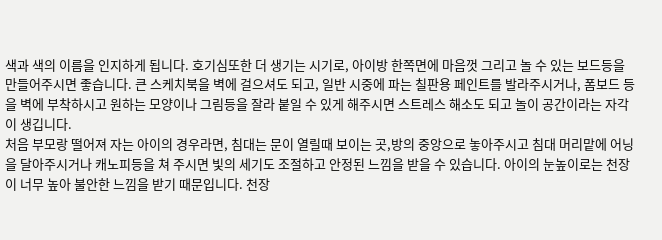색과 색의 이름을 인지하게 됩니다. 호기심또한 더 생기는 시기로, 아이방 한쪽면에 마음껏 그리고 놀 수 있는 보드등을 만들어주시면 좋습니다. 큰 스케치북을 벽에 걸으셔도 되고, 일반 시중에 파는 칠판용 페인트를 발라주시거나, 폼보드 등을 벽에 부착하시고 원하는 모양이나 그림등을 잘라 붙일 수 있게 해주시면 스트레스 해소도 되고 놀이 공간이라는 자각이 생깁니다.
처음 부모랑 떨어져 자는 아이의 경우라면, 침대는 문이 열릴때 보이는 곳,방의 중앙으로 놓아주시고 침대 머리맡에 어닝을 달아주시거나 캐노피등을 쳐 주시면 빛의 세기도 조절하고 안정된 느낌을 받을 수 있습니다. 아이의 눈높이로는 천장이 너무 높아 불안한 느낌을 받기 때문입니다. 천장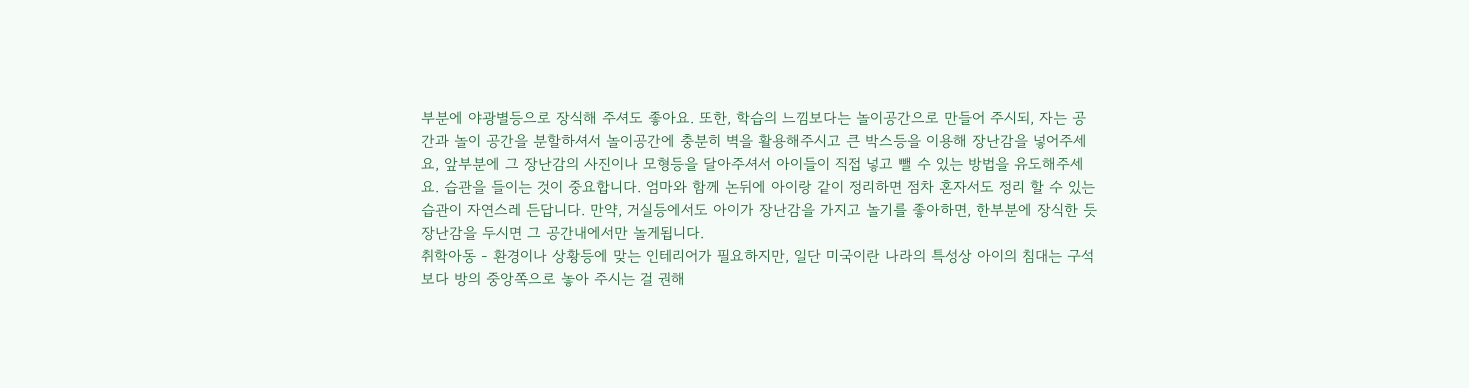부분에 야광별등으로 장식해 주셔도 좋아요. 또한, 학습의 느낌보다는 놀이공간으로 만들어 주시되, 자는 공간과 놀이 공간을 분할하셔서 놀이공간에 충분히 벽을 활용해주시고 큰 박스등을 이용해 장난감을 넣어주세요, 앞부분에 그 장난감의 사진이나 모형등을 달아주셔서 아이들이 직접 넣고 뺄 수 있는 방법을 유도해주세요. 습관을 들이는 것이 중요합니다. 엄마와 함께 논뒤에 아이랑 같이 정리하면 점차 혼자서도 정리 할 수 있는 습관이 자연스레 든답니다. 만약, 거실등에서도 아이가 장난감을 가지고 놀기를 좋아하면, 한부분에 장식한 듯 장난감을 두시면 그 공간내에서만 놀게됩니다.
취학아동 - 환경이나 상황등에 맞는 인테리어가 필요하지만, 일단 미국이란 나라의 특성상 아이의 침대는 구석 보다 방의 중앙쪽으로 놓아 주시는 걸 권해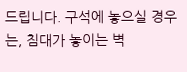드립니다. 구석에 놓으실 경우는, 침대가 놓이는 벽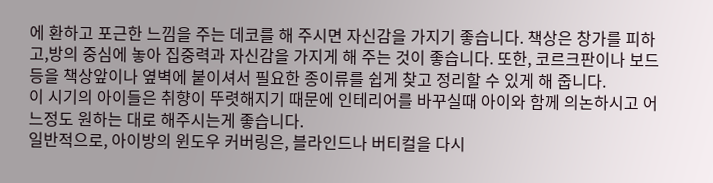에 환하고 포근한 느낌을 주는 데코를 해 주시면 자신감을 가지기 좋습니다. 책상은 창가를 피하고,방의 중심에 놓아 집중력과 자신감을 가지게 해 주는 것이 좋습니다. 또한, 코르크판이나 보드등을 책상앞이나 옆벽에 붙이셔서 필요한 종이류를 쉽게 찾고 정리할 수 있게 해 줍니다.
이 시기의 아이들은 취향이 뚜렷해지기 때문에 인테리어를 바꾸실때 아이와 함께 의논하시고 어느정도 원하는 대로 해주시는게 좋습니다.
일반적으로, 아이방의 윈도우 커버링은, 블라인드나 버티컬을 다시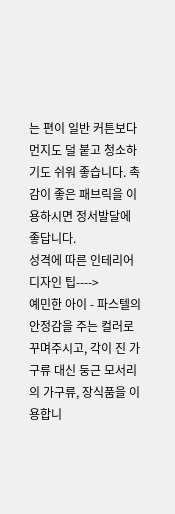는 편이 일반 커튼보다 먼지도 덜 붙고 청소하기도 쉬워 좋습니다. 촉감이 좋은 패브릭을 이용하시면 정서발달에 좋답니다.
성격에 따른 인테리어 디자인 팁---->
예민한 아이 - 파스텔의 안정감을 주는 컬러로 꾸며주시고, 각이 진 가구류 대신 둥근 모서리의 가구류, 장식품을 이용합니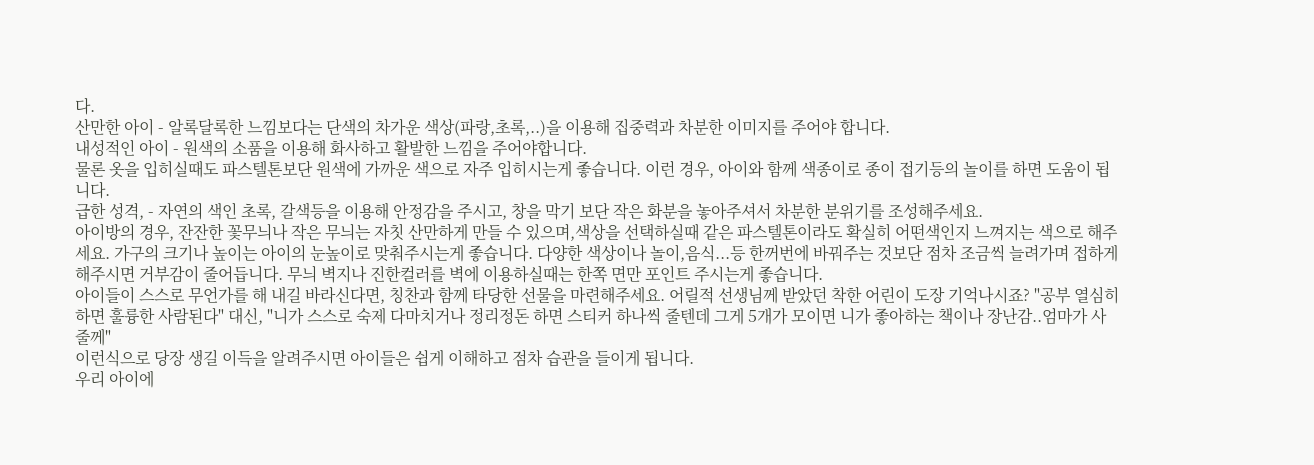다.
산만한 아이 - 알록달록한 느낌보다는 단색의 차가운 색상(파랑,초록,..)을 이용해 집중력과 차분한 이미지를 주어야 합니다.
내성적인 아이 - 원색의 소품을 이용해 화사하고 활발한 느낌을 주어야합니다.
물론 옷을 입히실때도 파스텔톤보단 원색에 가까운 색으로 자주 입히시는게 좋습니다. 이런 경우, 아이와 함께 색종이로 종이 접기등의 놀이를 하면 도움이 됩니다.
급한 성격, - 자연의 색인 초록, 갈색등을 이용해 안정감을 주시고, 창을 막기 보단 작은 화분을 놓아주셔서 차분한 분위기를 조성해주세요.
아이방의 경우, 잔잔한 꽃무늬나 작은 무늬는 자칫 산만하게 만들 수 있으며,색상을 선택하실때 같은 파스텔톤이라도 확실히 어떤색인지 느껴지는 색으로 해주세요. 가구의 크기나 높이는 아이의 눈높이로 맞춰주시는게 좋습니다. 다양한 색상이나 놀이,음식...등 한꺼번에 바꿔주는 것보단 점차 조금씩 늘려가며 접하게 해주시면 거부감이 줄어듭니다. 무늬 벽지나 진한컬러를 벽에 이용하실때는 한쪽 면만 포인트 주시는게 좋습니다.
아이들이 스스로 무언가를 해 내길 바라신다면, 칭찬과 함께 타당한 선물을 마련해주세요. 어릴적 선생님께 받았던 착한 어린이 도장 기억나시죠? "공부 열심히 하면 훌륭한 사람된다" 대신, "니가 스스로 숙제 다마치거나 정리정돈 하면 스티커 하나씩 줄텐데 그게 5개가 모이면 니가 좋아하는 책이나 장난감..엄마가 사줄께"
이런식으로 당장 생길 이득을 알려주시면 아이들은 쉽게 이해하고 점차 습관을 들이게 됩니다.
우리 아이에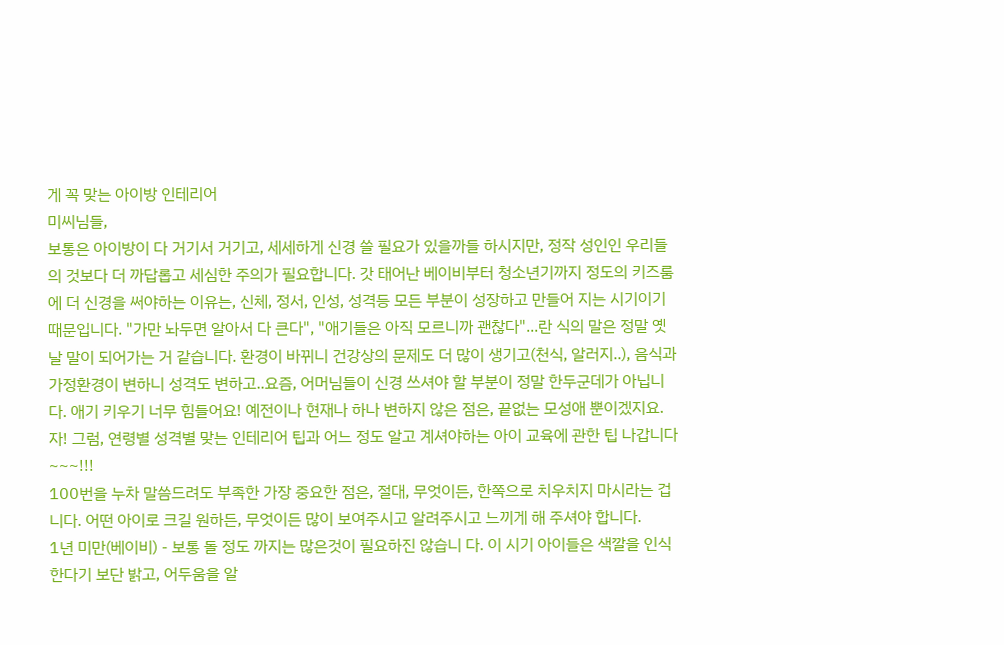게 꼭 맞는 아이방 인테리어
미씨님들,
보통은 아이방이 다 거기서 거기고, 세세하게 신경 쓸 필요가 있을까들 하시지만, 정작 성인인 우리들의 것보다 더 까답롭고 세심한 주의가 필요합니다. 갓 태어난 베이비부터 청소년기까지 정도의 키즈룸에 더 신경을 써야하는 이유는, 신체, 정서, 인성, 성격등 모든 부분이 성장하고 만들어 지는 시기이기 때문입니다. "가만 놔두면 알아서 다 큰다", "애기들은 아직 모르니까 괜찮다"...란 식의 말은 정말 옛날 말이 되어가는 거 같습니다. 환경이 바뀌니 건강상의 문제도 더 많이 생기고(천식, 알러지..), 음식과 가정환경이 변하니 성격도 변하고..요즘, 어머님들이 신경 쓰셔야 할 부분이 정말 한두군데가 아닙니다. 애기 키우기 너무 힘들어요! 예전이나 현재나 하나 변하지 않은 점은, 끝없는 모성애 뿐이겠지요.
자! 그럼, 연령별 성격별 맞는 인테리어 팁과 어느 정도 알고 계셔야하는 아이 교육에 관한 팁 나갑니다~~~!!!
100번을 누차 말씀드려도 부족한 가장 중요한 점은, 절대, 무엇이든, 한쪽으로 치우치지 마시라는 겁니다. 어떤 아이로 크길 원하든, 무엇이든 많이 보여주시고 알려주시고 느끼게 해 주셔야 합니다.
1년 미만(베이비) - 보통 돌 정도 까지는 많은것이 필요하진 않습니 다. 이 시기 아이들은 색깔을 인식한다기 보단 밝고, 어두움을 알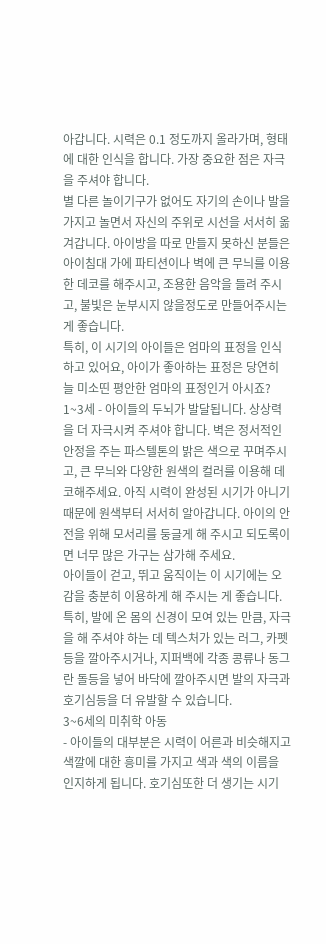아갑니다. 시력은 0.1 정도까지 올라가며, 형태에 대한 인식을 합니다. 가장 중요한 점은 자극을 주셔야 합니다.
별 다른 놀이기구가 없어도 자기의 손이나 발을가지고 놀면서 자신의 주위로 시선을 서서히 옮겨갑니다. 아이방을 따로 만들지 못하신 분들은 아이침대 가에 파티션이나 벽에 큰 무늬를 이용한 데코를 해주시고, 조용한 음악을 들려 주시고, 불빛은 눈부시지 않을정도로 만들어주시는 게 좋습니다.
특히, 이 시기의 아이들은 엄마의 표정을 인식하고 있어요, 아이가 좋아하는 표정은 당연히 늘 미소띤 평안한 엄마의 표정인거 아시죠?
1~3세 - 아이들의 두뇌가 발달됩니다. 상상력을 더 자극시켜 주셔야 합니다. 벽은 정서적인 안정을 주는 파스텔톤의 밝은 색으로 꾸며주시고, 큰 무늬와 다양한 원색의 컬러를 이용해 데코해주세요. 아직 시력이 완성된 시기가 아니기때문에 원색부터 서서히 알아갑니다. 아이의 안전을 위해 모서리를 둥글게 해 주시고 되도록이면 너무 많은 가구는 삼가해 주세요.
아이들이 걷고, 뛰고 움직이는 이 시기에는 오감을 충분히 이용하게 해 주시는 게 좋습니다. 특히, 발에 온 몸의 신경이 모여 있는 만큼, 자극을 해 주셔야 하는 데 텍스처가 있는 러그, 카펫등을 깔아주시거나, 지퍼백에 각종 콩류나 동그란 돌등을 넣어 바닥에 깔아주시면 발의 자극과 호기심등을 더 유발할 수 있습니다.
3~6세의 미취학 아동
- 아이들의 대부분은 시력이 어른과 비슷해지고 색깔에 대한 흥미를 가지고 색과 색의 이름을 인지하게 됩니다. 호기심또한 더 생기는 시기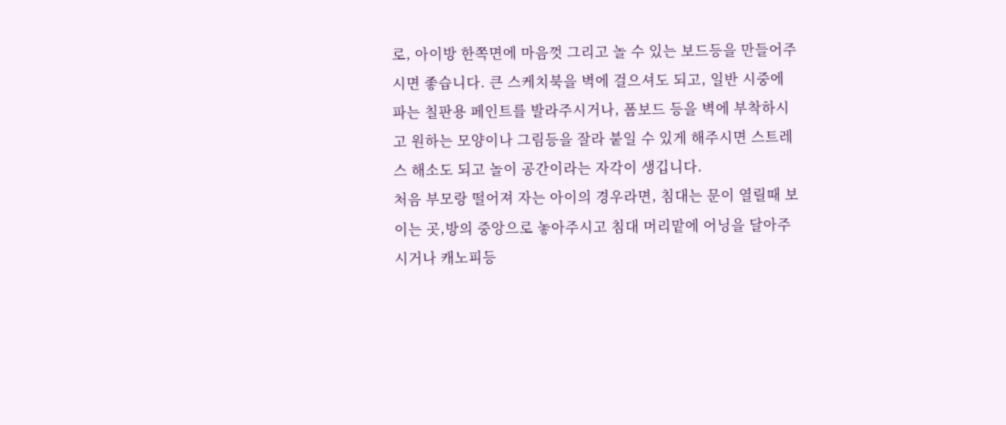로, 아이방 한쪽면에 마음껏 그리고 놀 수 있는 보드등을 만들어주시면 좋습니다. 큰 스케치북을 벽에 걸으셔도 되고, 일반 시중에 파는 칠판용 페인트를 발라주시거나, 폼보드 등을 벽에 부착하시고 원하는 모양이나 그림등을 잘라 붙일 수 있게 해주시면 스트레스 해소도 되고 놀이 공간이라는 자각이 생깁니다.
처음 부모랑 떨어져 자는 아이의 경우라면, 침대는 문이 열릴때 보이는 곳,방의 중앙으로 놓아주시고 침대 머리맡에 어닝을 달아주시거나 캐노피등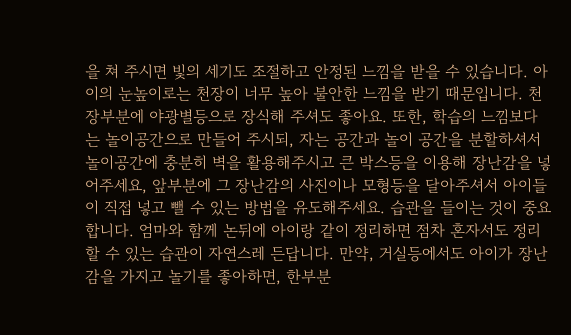을 쳐 주시면 빛의 세기도 조절하고 안정된 느낌을 받을 수 있습니다. 아이의 눈높이로는 천장이 너무 높아 불안한 느낌을 받기 때문입니다. 천장부분에 야광별등으로 장식해 주셔도 좋아요. 또한, 학습의 느낌보다는 놀이공간으로 만들어 주시되, 자는 공간과 놀이 공간을 분할하셔서 놀이공간에 충분히 벽을 활용해주시고 큰 박스등을 이용해 장난감을 넣어주세요, 앞부분에 그 장난감의 사진이나 모형등을 달아주셔서 아이들이 직접 넣고 뺄 수 있는 방법을 유도해주세요. 습관을 들이는 것이 중요합니다. 엄마와 함께 논뒤에 아이랑 같이 정리하면 점차 혼자서도 정리 할 수 있는 습관이 자연스레 든답니다. 만약, 거실등에서도 아이가 장난감을 가지고 놀기를 좋아하면, 한부분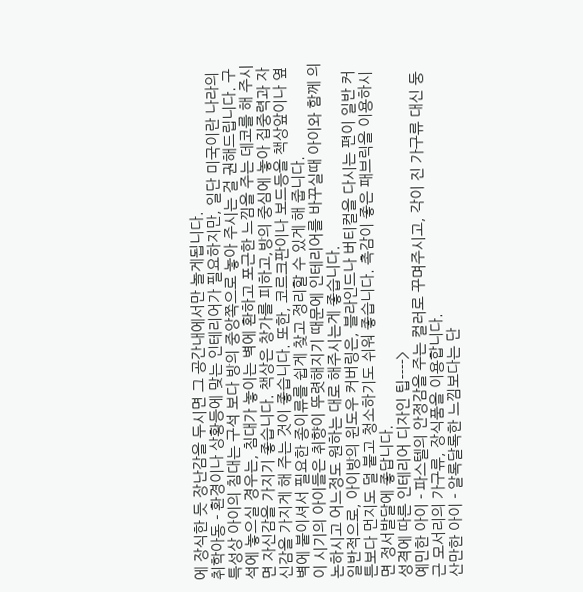에 장식한 듯 장난감을 두시면 그 공간내에서만 놀게됩니다.
취학아동 - 환경이나 상황등에 맞는 인테리어가 필요하지만, 일단 미국이란 나라의 특성상 아이의 침대는 구석 보다 방의 중앙쪽으로 놓아 주시는 걸 권해드립니다. 구석에 놓으실 경우는, 침대가 놓이는 벽에 환하고 포근한 느낌을 주는 데코를 해 주시면 자신감을 가지기 좋습니다. 책상은 창가를 피하고,방의 중심에 놓아 집중력과 자신감을 가지게 해 주는 것이 좋습니다. 또한, 코르크판이나 보드등을 책상앞이나 옆벽에 붙이셔서 필요한 종이류를 쉽게 찾고 정리할 수 있게 해 줍니다.
이 시기의 아이들은 취향이 뚜렷해지기 때문에 인테리어를 바꾸실때 아이와 함께 의논하시고 어느정도 원하는 대로 해주시는게 좋습니다.
일반적으로, 아이방의 윈도우 커버링은, 블라인드나 버티컬을 다시는 편이 일반 커튼보다 먼지도 덜 붙고 청소하기도 쉬워 좋습니다. 촉감이 좋은 패브릭을 이용하시면 정서발달에 좋답니다.
성격에 따른 인테리어 디자인 팁---->
예민한 아이 - 파스텔의 안정감을 주는 컬러로 꾸며주시고, 각이 진 가구류 대신 둥근 모서리의 가구류, 장식품을 이용합니다.
산만한 아이 - 알록달록한 느낌보다는 단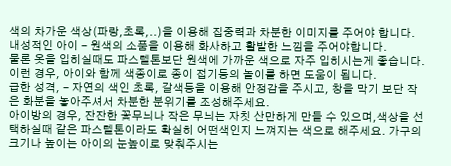색의 차가운 색상(파랑,초록,..)을 이용해 집중력과 차분한 이미지를 주어야 합니다.
내성적인 아이 - 원색의 소품을 이용해 화사하고 활발한 느낌을 주어야합니다.
물론 옷을 입히실때도 파스텔톤보단 원색에 가까운 색으로 자주 입히시는게 좋습니다. 이런 경우, 아이와 함께 색종이로 종이 접기등의 놀이를 하면 도움이 됩니다.
급한 성격, - 자연의 색인 초록, 갈색등을 이용해 안정감을 주시고, 창을 막기 보단 작은 화분을 놓아주셔서 차분한 분위기를 조성해주세요.
아이방의 경우, 잔잔한 꽃무늬나 작은 무늬는 자칫 산만하게 만들 수 있으며,색상을 선택하실때 같은 파스텔톤이라도 확실히 어떤색인지 느껴지는 색으로 해주세요. 가구의 크기나 높이는 아이의 눈높이로 맞춰주시는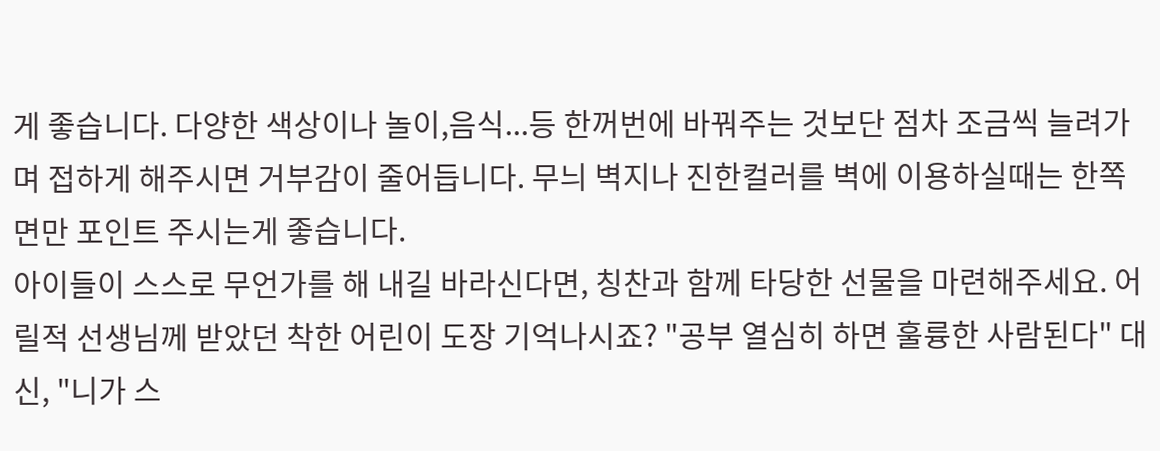게 좋습니다. 다양한 색상이나 놀이,음식...등 한꺼번에 바꿔주는 것보단 점차 조금씩 늘려가며 접하게 해주시면 거부감이 줄어듭니다. 무늬 벽지나 진한컬러를 벽에 이용하실때는 한쪽 면만 포인트 주시는게 좋습니다.
아이들이 스스로 무언가를 해 내길 바라신다면, 칭찬과 함께 타당한 선물을 마련해주세요. 어릴적 선생님께 받았던 착한 어린이 도장 기억나시죠? "공부 열심히 하면 훌륭한 사람된다" 대신, "니가 스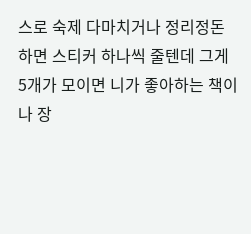스로 숙제 다마치거나 정리정돈 하면 스티커 하나씩 줄텐데 그게 5개가 모이면 니가 좋아하는 책이나 장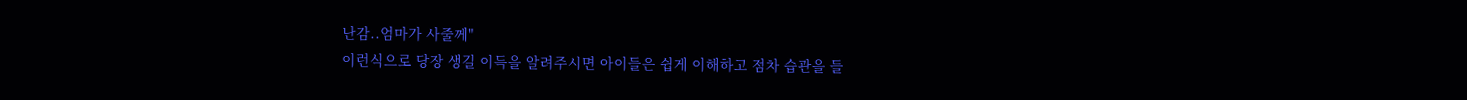난감..엄마가 사줄께"
이런식으로 당장 생길 이득을 알려주시면 아이들은 쉽게 이해하고 점차 습관을 들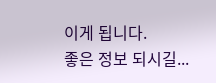이게 됩니다.
좋은 정보 되시길...